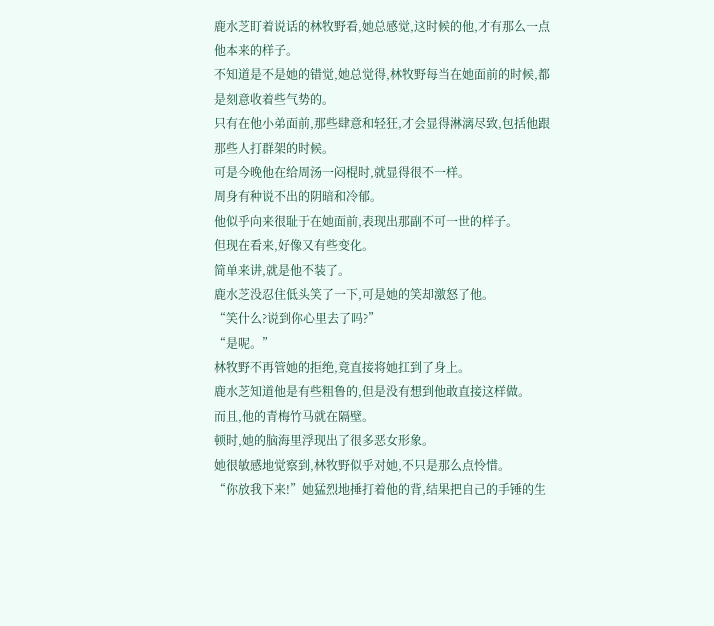鹿水芝盯着说话的林牧野看,她总感觉,这时候的他,才有那么一点他本来的样子。
不知道是不是她的错觉,她总觉得,林牧野每当在她面前的时候,都是刻意收着些气势的。
只有在他小弟面前,那些肆意和轻狂,才会显得淋漓尽致,包括他跟那些人打群架的时候。
可是今晚他在给周汤一闷棍时,就显得很不一样。
周身有种说不出的阴暗和冷郁。
他似乎向来很耻于在她面前,表现出那副不可一世的样子。
但现在看来,好像又有些变化。
简单来讲,就是他不装了。
鹿水芝没忍住低头笑了一下,可是她的笑却激怒了他。
“笑什么?说到你心里去了吗?”
“是呢。”
林牧野不再管她的拒绝,竟直接将她扛到了身上。
鹿水芝知道他是有些粗鲁的,但是没有想到他敢直接这样做。
而且,他的青梅竹马就在隔壁。
顿时,她的脑海里浮现出了很多恶女形象。
她很敏感地觉察到,林牧野似乎对她,不只是那么点怜惜。
“你放我下来!”她猛烈地捶打着他的背,结果把自己的手锤的生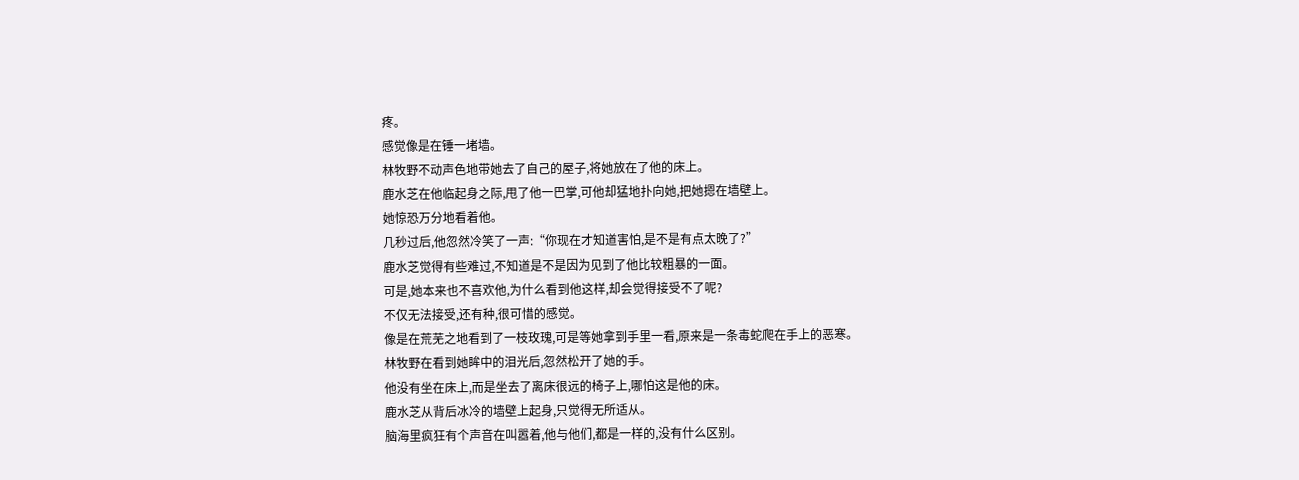疼。
感觉像是在锤一堵墙。
林牧野不动声色地带她去了自己的屋子,将她放在了他的床上。
鹿水芝在他临起身之际,甩了他一巴掌,可他却猛地扑向她,把她摁在墙壁上。
她惊恐万分地看着他。
几秒过后,他忽然冷笑了一声:“你现在才知道害怕,是不是有点太晚了?”
鹿水芝觉得有些难过,不知道是不是因为见到了他比较粗暴的一面。
可是,她本来也不喜欢他,为什么看到他这样,却会觉得接受不了呢?
不仅无法接受,还有种,很可惜的感觉。
像是在荒芜之地看到了一枝玫瑰,可是等她拿到手里一看,原来是一条毒蛇爬在手上的恶寒。
林牧野在看到她眸中的泪光后,忽然松开了她的手。
他没有坐在床上,而是坐去了离床很远的椅子上,哪怕这是他的床。
鹿水芝从背后冰冷的墙壁上起身,只觉得无所适从。
脑海里疯狂有个声音在叫嚣着,他与他们,都是一样的,没有什么区别。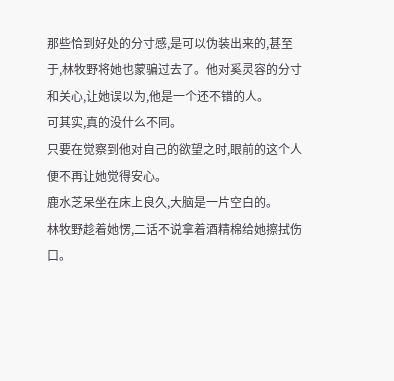那些恰到好处的分寸感,是可以伪装出来的,甚至于,林牧野将她也蒙骗过去了。他对奚灵容的分寸和关心,让她误以为,他是一个还不错的人。
可其实,真的没什么不同。
只要在觉察到他对自己的欲望之时,眼前的这个人便不再让她觉得安心。
鹿水芝呆坐在床上良久,大脑是一片空白的。
林牧野趁着她愣,二话不说拿着酒精棉给她擦拭伤口。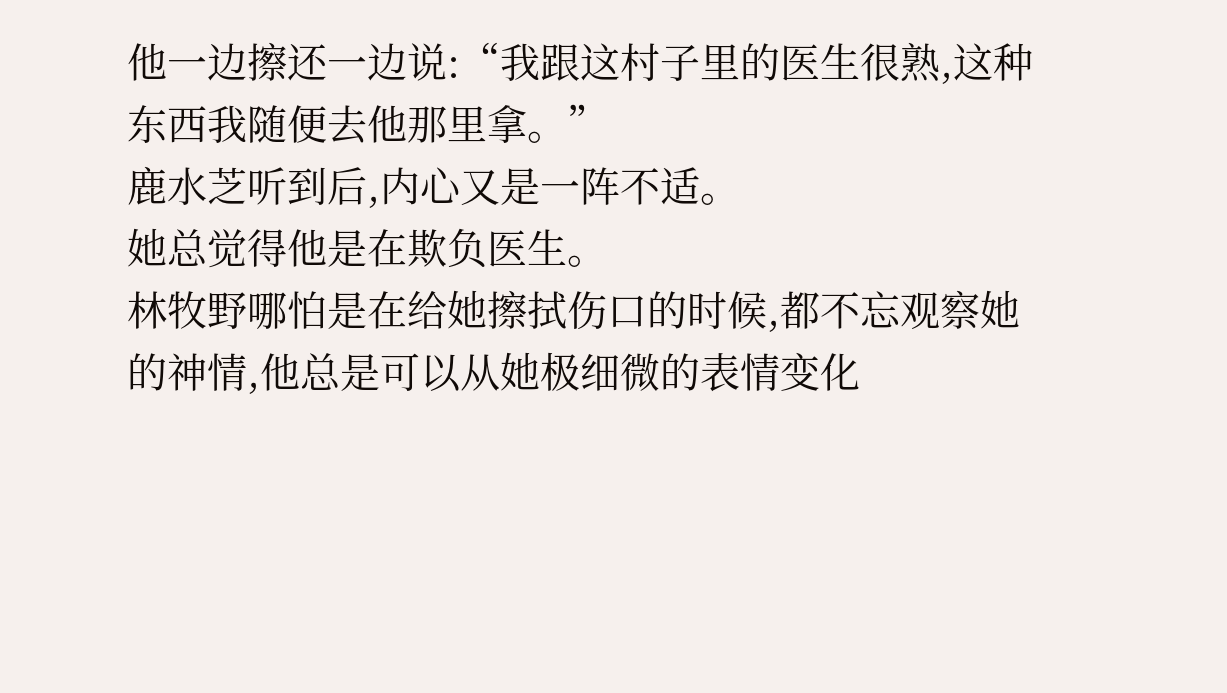他一边擦还一边说:“我跟这村子里的医生很熟,这种东西我随便去他那里拿。”
鹿水芝听到后,内心又是一阵不适。
她总觉得他是在欺负医生。
林牧野哪怕是在给她擦拭伤口的时候,都不忘观察她的神情,他总是可以从她极细微的表情变化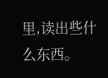里,读出些什么东西。